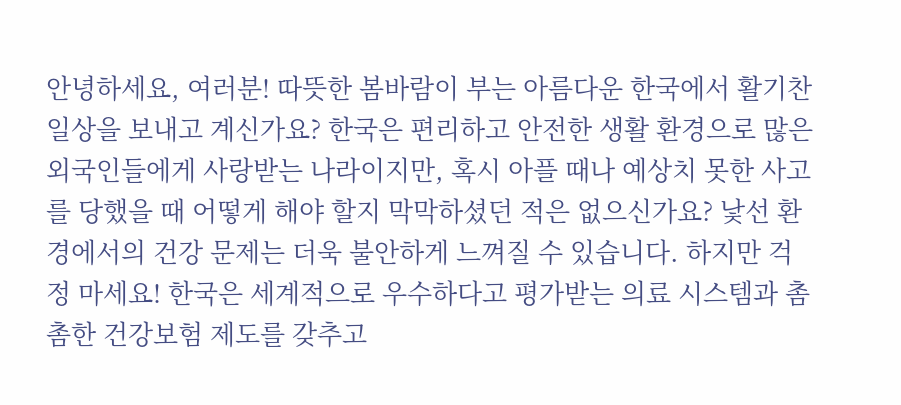안녕하세요, 여러분! 따뜻한 봄바람이 부는 아름다운 한국에서 활기찬 일상을 보내고 계신가요? 한국은 편리하고 안전한 생활 환경으로 많은 외국인들에게 사랑받는 나라이지만, 혹시 아플 때나 예상치 못한 사고를 당했을 때 어떻게 해야 할지 막막하셨던 적은 없으신가요? 낯선 환경에서의 건강 문제는 더욱 불안하게 느껴질 수 있습니다. 하지만 걱정 마세요! 한국은 세계적으로 우수하다고 평가받는 의료 시스템과 촘촘한 건강보험 제도를 갖추고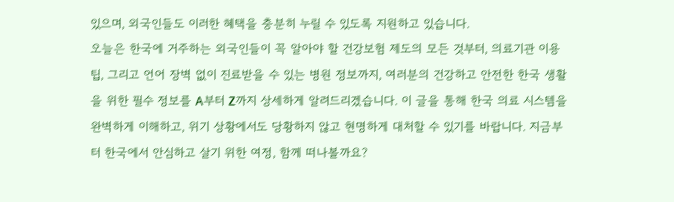있으며, 외국인들도 이러한 혜택을 충분히 누릴 수 있도록 지원하고 있습니다.
오늘은 한국에 거주하는 외국인들이 꼭 알아야 할 건강보험 제도의 모든 것부터, 의료기관 이용 팁, 그리고 언어 장벽 없이 진료받을 수 있는 병원 정보까지, 여러분의 건강하고 안전한 한국 생활을 위한 필수 정보를 A부터 Z까지 상세하게 알려드리겠습니다. 이 글을 통해 한국 의료 시스템을 완벽하게 이해하고, 위기 상황에서도 당황하지 않고 현명하게 대처할 수 있기를 바랍니다. 지금부터 한국에서 안심하고 살기 위한 여정, 함께 떠나볼까요?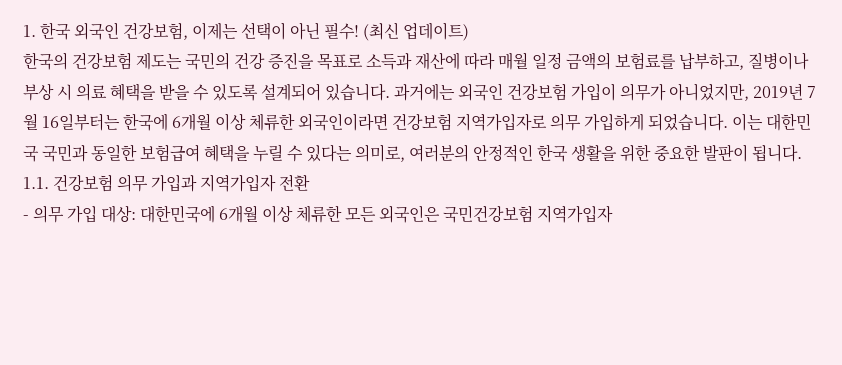1. 한국 외국인 건강보험, 이제는 선택이 아닌 필수! (최신 업데이트)
한국의 건강보험 제도는 국민의 건강 증진을 목표로 소득과 재산에 따라 매월 일정 금액의 보험료를 납부하고, 질병이나 부상 시 의료 혜택을 받을 수 있도록 설계되어 있습니다. 과거에는 외국인 건강보험 가입이 의무가 아니었지만, 2019년 7월 16일부터는 한국에 6개월 이상 체류한 외국인이라면 건강보험 지역가입자로 의무 가입하게 되었습니다. 이는 대한민국 국민과 동일한 보험급여 혜택을 누릴 수 있다는 의미로, 여러분의 안정적인 한국 생활을 위한 중요한 발판이 됩니다.
1.1. 건강보험 의무 가입과 지역가입자 전환
- 의무 가입 대상: 대한민국에 6개월 이상 체류한 모든 외국인은 국민건강보험 지역가입자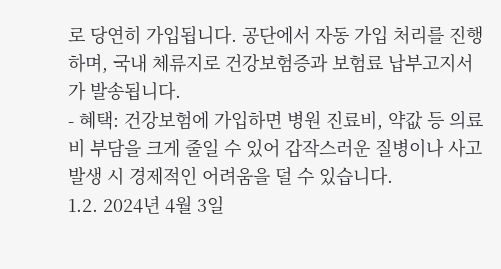로 당연히 가입됩니다. 공단에서 자동 가입 처리를 진행하며, 국내 체류지로 건강보험증과 보험료 납부고지서가 발송됩니다.
- 혜택: 건강보험에 가입하면 병원 진료비, 약값 등 의료비 부담을 크게 줄일 수 있어 갑작스러운 질병이나 사고 발생 시 경제적인 어려움을 덜 수 있습니다.
1.2. 2024년 4월 3일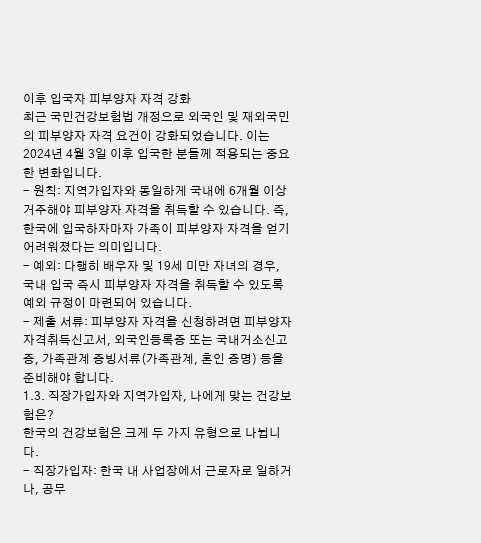이후 입국자 피부양자 자격 강화
최근 국민건강보험법 개정으로 외국인 및 재외국민의 피부양자 자격 요건이 강화되었습니다. 이는 2024년 4월 3일 이후 입국한 분들께 적용되는 중요한 변화입니다.
- 원칙: 지역가입자와 동일하게 국내에 6개월 이상 거주해야 피부양자 자격을 취득할 수 있습니다. 즉, 한국에 입국하자마자 가족이 피부양자 자격을 얻기 어려워졌다는 의미입니다.
- 예외: 다행히 배우자 및 19세 미만 자녀의 경우, 국내 입국 즉시 피부양자 자격을 취득할 수 있도록 예외 규정이 마련되어 있습니다.
- 제출 서류: 피부양자 자격을 신청하려면 피부양자자격취득신고서, 외국인등록증 또는 국내거소신고증, 가족관계 증빙서류(가족관계, 혼인 증명) 등을 준비해야 합니다.
1.3. 직장가입자와 지역가입자, 나에게 맞는 건강보험은?
한국의 건강보험은 크게 두 가지 유형으로 나뉩니다.
- 직장가입자: 한국 내 사업장에서 근로자로 일하거나, 공무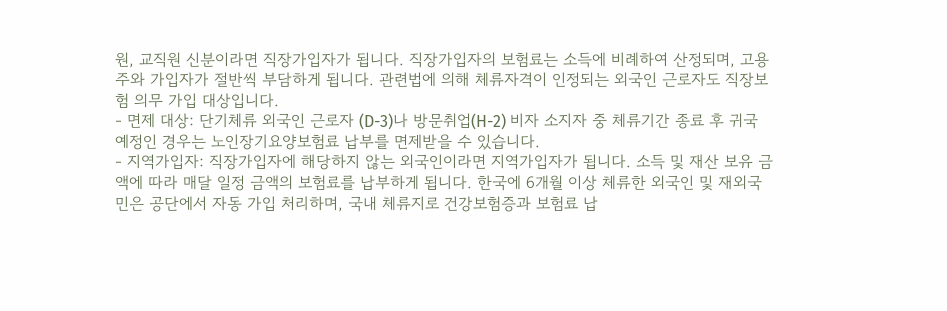원, 교직원 신분이라면 직장가입자가 됩니다. 직장가입자의 보험료는 소득에 비례하여 산정되며, 고용주와 가입자가 절반씩 부담하게 됩니다. 관련법에 의해 체류자격이 인정되는 외국인 근로자도 직장보험 의무 가입 대상입니다.
- 면제 대상: 단기체류 외국인 근로자 (D-3)나 방문취업(H-2) 비자 소지자 중 체류기간 종료 후 귀국 예정인 경우는 노인장기요양보험료 납부를 면제받을 수 있습니다.
- 지역가입자: 직장가입자에 해당하지 않는 외국인이라면 지역가입자가 됩니다. 소득 및 재산 보유 금액에 따라 매달 일정 금액의 보험료를 납부하게 됩니다. 한국에 6개월 이상 체류한 외국인 및 재외국민은 공단에서 자동 가입 처리하며, 국내 체류지로 건강보험증과 보험료 납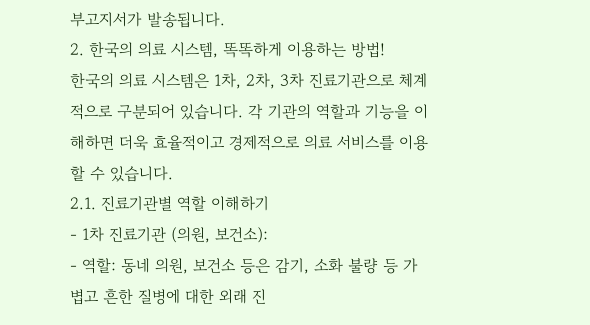부고지서가 발송됩니다.
2. 한국의 의료 시스템, 똑똑하게 이용하는 방법!
한국의 의료 시스템은 1차, 2차, 3차 진료기관으로 체계적으로 구분되어 있습니다. 각 기관의 역할과 기능을 이해하면 더욱 효율적이고 경제적으로 의료 서비스를 이용할 수 있습니다.
2.1. 진료기관별 역할 이해하기
- 1차 진료기관 (의원, 보건소):
- 역할: 동네 의원, 보건소 등은 감기, 소화 불량 등 가볍고 흔한 질병에 대한 외래 진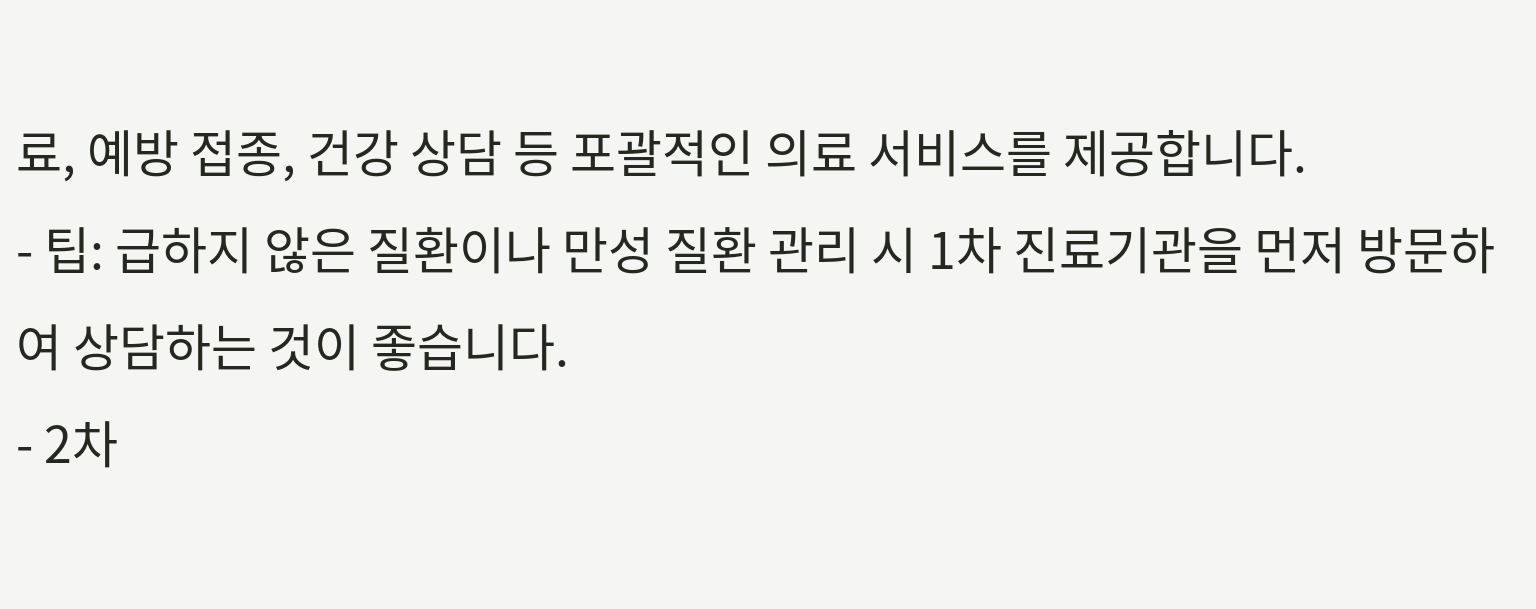료, 예방 접종, 건강 상담 등 포괄적인 의료 서비스를 제공합니다.
- 팁: 급하지 않은 질환이나 만성 질환 관리 시 1차 진료기관을 먼저 방문하여 상담하는 것이 좋습니다.
- 2차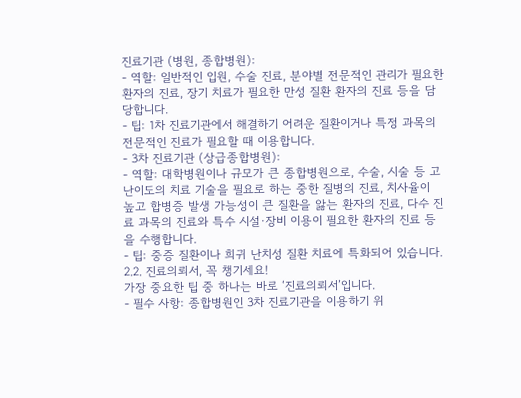진료기관 (병원, 종합병원):
- 역할: 일반적인 입원, 수술 진료, 분야별 전문적인 관리가 필요한 환자의 진료, 장기 치료가 필요한 만성 질환 환자의 진료 등을 담당합니다.
- 팁: 1차 진료기관에서 해결하기 어려운 질환이거나 특정 과목의 전문적인 진료가 필요할 때 이용합니다.
- 3차 진료기관 (상급종합병원):
- 역할: 대학병원이나 규모가 큰 종합병원으로, 수술, 시술 등 고난이도의 치료 기술을 필요로 하는 중한 질병의 진료, 치사율이 높고 합병증 발생 가능성이 큰 질환을 앓는 환자의 진료, 다수 진료 과목의 진료와 특수 시설·장비 이용이 필요한 환자의 진료 등을 수행합니다.
- 팁: 중증 질환이나 희귀 난치성 질환 치료에 특화되어 있습니다.
2.2. 진료의뢰서, 꼭 챙기세요!
가장 중요한 팁 중 하나는 바로 ‘진료의뢰서’입니다.
- 필수 사항: 종합병원인 3차 진료기관을 이용하기 위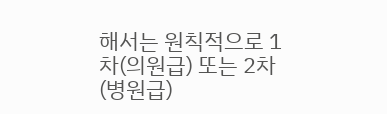해서는 원칙적으로 1차(의원급) 또는 2차(병원급)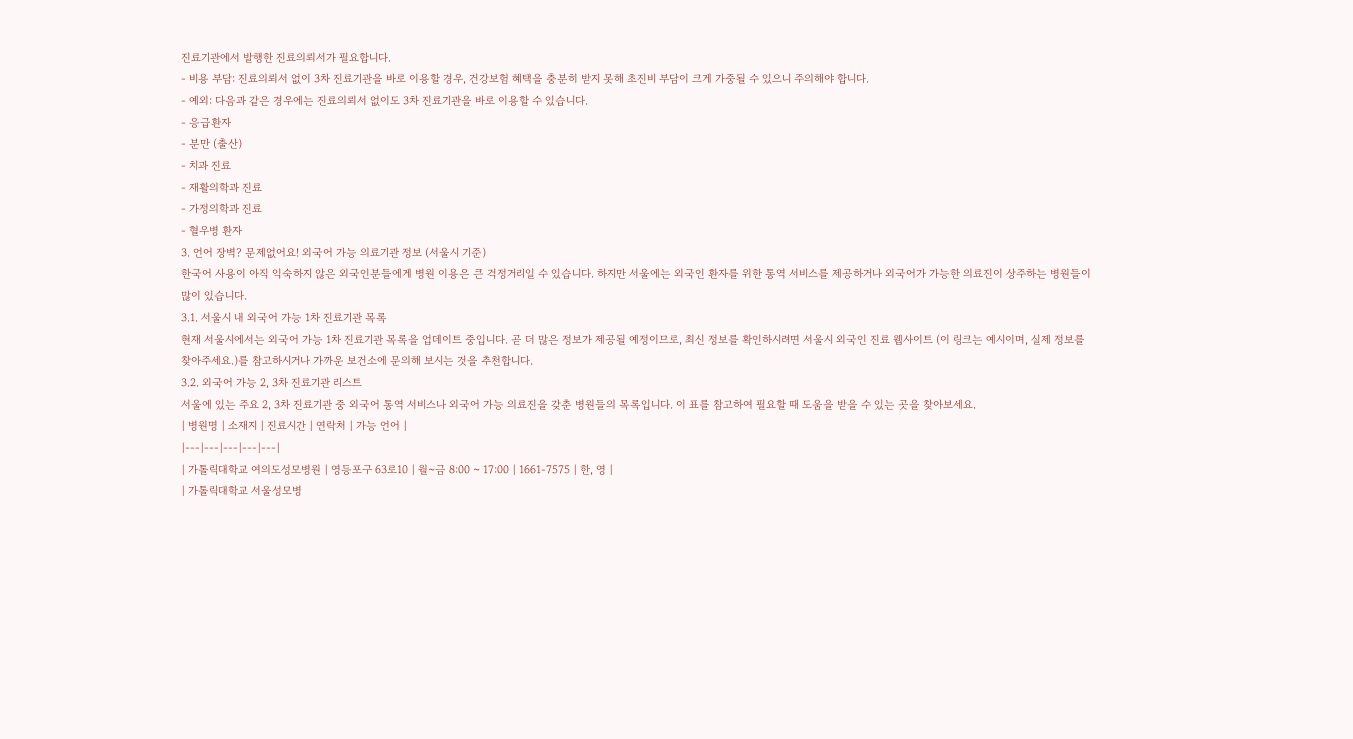진료기관에서 발행한 진료의뢰서가 필요합니다.
- 비용 부담: 진료의뢰서 없이 3차 진료기관을 바로 이용할 경우, 건강보험 혜택을 충분히 받지 못해 초진비 부담이 크게 가중될 수 있으니 주의해야 합니다.
- 예외: 다음과 같은 경우에는 진료의뢰서 없이도 3차 진료기관을 바로 이용할 수 있습니다.
- 응급환자
- 분만 (출산)
- 치과 진료
- 재활의학과 진료
- 가정의학과 진료
- 혈우병 환자
3. 언어 장벽? 문제없어요! 외국어 가능 의료기관 정보 (서울시 기준)
한국어 사용이 아직 익숙하지 않은 외국인분들에게 병원 이용은 큰 걱정거리일 수 있습니다. 하지만 서울에는 외국인 환자를 위한 통역 서비스를 제공하거나 외국어가 가능한 의료진이 상주하는 병원들이 많이 있습니다.
3.1. 서울시 내 외국어 가능 1차 진료기관 목록
현재 서울시에서는 외국어 가능 1차 진료기관 목록을 업데이트 중입니다. 곧 더 많은 정보가 제공될 예정이므로, 최신 정보를 확인하시려면 서울시 외국인 진료 웹사이트 (이 링크는 예시이며, 실제 정보를 찾아주세요.)를 참고하시거나 가까운 보건소에 문의해 보시는 것을 추천합니다.
3.2. 외국어 가능 2, 3차 진료기관 리스트
서울에 있는 주요 2, 3차 진료기관 중 외국어 통역 서비스나 외국어 가능 의료진을 갖춘 병원들의 목록입니다. 이 표를 참고하여 필요할 때 도움을 받을 수 있는 곳을 찾아보세요.
| 병원명 | 소재지 | 진료시간 | 연락처 | 가능 언어 |
|---|---|---|---|---|
| 가톨릭대학교 여의도성모병원 | 영등포구 63로10 | 월~금 8:00 ~ 17:00 | 1661-7575 | 한, 영 |
| 가톨릭대학교 서울성모병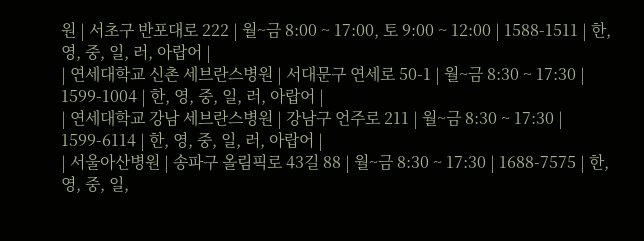원 | 서초구 반포대로 222 | 월~금 8:00 ~ 17:00, 토 9:00 ~ 12:00 | 1588-1511 | 한, 영, 중, 일, 러, 아랍어 |
| 연세대학교 신촌 세브란스병원 | 서대문구 연세로 50-1 | 월~금 8:30 ~ 17:30 | 1599-1004 | 한, 영, 중, 일, 러, 아랍어 |
| 연세대학교 강남 세브란스병원 | 강남구 언주로 211 | 월~금 8:30 ~ 17:30 | 1599-6114 | 한, 영, 중, 일, 러, 아랍어 |
| 서울아산병원 | 송파구 올림픽로 43길 88 | 월~금 8:30 ~ 17:30 | 1688-7575 | 한, 영, 중, 일,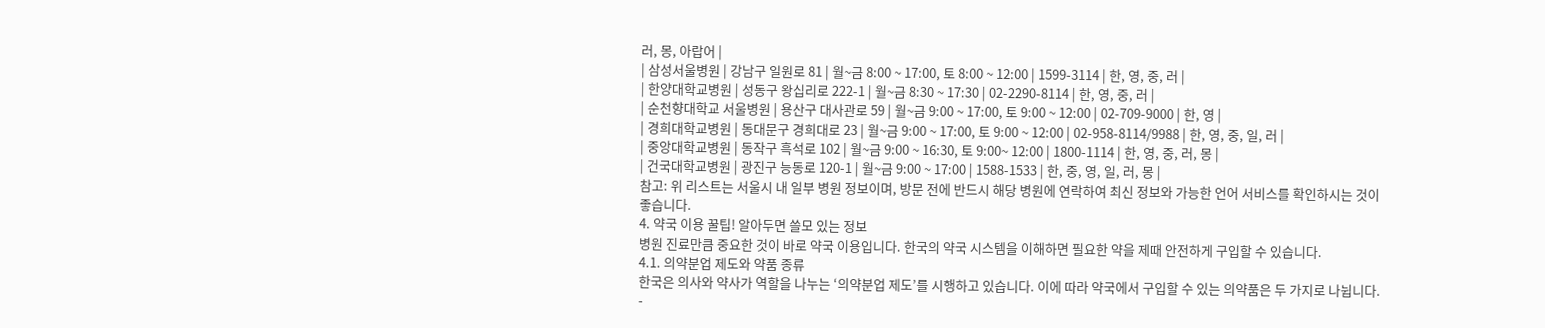러, 몽, 아랍어 |
| 삼성서울병원 | 강남구 일원로 81 | 월~금 8:00 ~ 17:00, 토 8:00 ~ 12:00 | 1599-3114 | 한, 영, 중, 러 |
| 한양대학교병원 | 성동구 왕십리로 222-1 | 월~금 8:30 ~ 17:30 | 02-2290-8114 | 한, 영, 중, 러 |
| 순천향대학교 서울병원 | 용산구 대사관로 59 | 월~금 9:00 ~ 17:00, 토 9:00 ~ 12:00 | 02-709-9000 | 한, 영 |
| 경희대학교병원 | 동대문구 경희대로 23 | 월~금 9:00 ~ 17:00, 토 9:00 ~ 12:00 | 02-958-8114/9988 | 한, 영, 중, 일, 러 |
| 중앙대학교병원 | 동작구 흑석로 102 | 월~금 9:00 ~ 16:30, 토 9:00~ 12:00 | 1800-1114 | 한, 영, 중, 러, 몽 |
| 건국대학교병원 | 광진구 능동로 120-1 | 월~금 9:00 ~ 17:00 | 1588-1533 | 한, 중, 영, 일, 러, 몽 |
참고: 위 리스트는 서울시 내 일부 병원 정보이며, 방문 전에 반드시 해당 병원에 연락하여 최신 정보와 가능한 언어 서비스를 확인하시는 것이 좋습니다.
4. 약국 이용 꿀팁! 알아두면 쓸모 있는 정보
병원 진료만큼 중요한 것이 바로 약국 이용입니다. 한국의 약국 시스템을 이해하면 필요한 약을 제때 안전하게 구입할 수 있습니다.
4.1. 의약분업 제도와 약품 종류
한국은 의사와 약사가 역할을 나누는 ‘의약분업 제도’를 시행하고 있습니다. 이에 따라 약국에서 구입할 수 있는 의약품은 두 가지로 나뉩니다.
-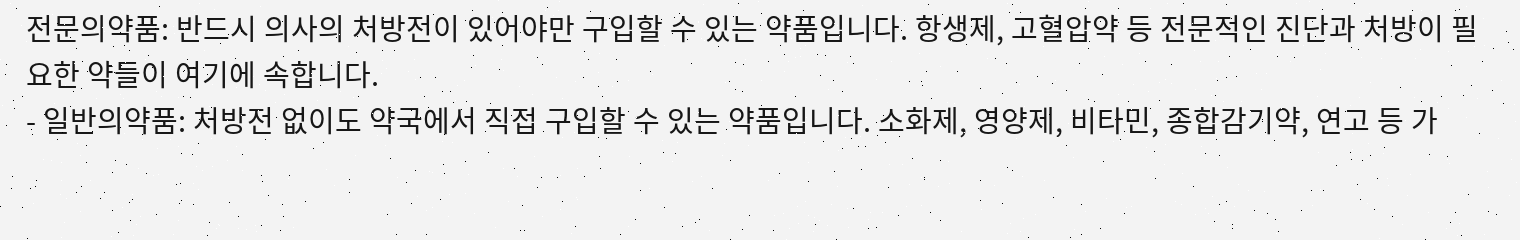전문의약품: 반드시 의사의 처방전이 있어야만 구입할 수 있는 약품입니다. 항생제, 고혈압약 등 전문적인 진단과 처방이 필요한 약들이 여기에 속합니다.
- 일반의약품: 처방전 없이도 약국에서 직접 구입할 수 있는 약품입니다. 소화제, 영양제, 비타민, 종합감기약, 연고 등 가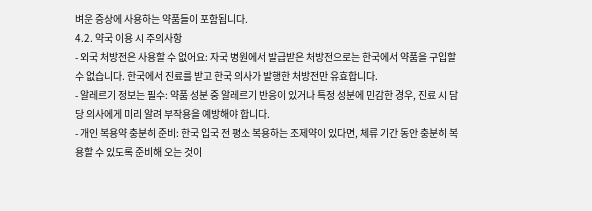벼운 증상에 사용하는 약품들이 포함됩니다.
4.2. 약국 이용 시 주의사항
- 외국 처방전은 사용할 수 없어요: 자국 병원에서 발급받은 처방전으로는 한국에서 약품을 구입할 수 없습니다. 한국에서 진료를 받고 한국 의사가 발행한 처방전만 유효합니다.
- 알레르기 정보는 필수: 약품 성분 중 알레르기 반응이 있거나 특정 성분에 민감한 경우, 진료 시 담당 의사에게 미리 알려 부작용을 예방해야 합니다.
- 개인 복용약 충분히 준비: 한국 입국 전 평소 복용하는 조제약이 있다면, 체류 기간 동안 충분히 복용할 수 있도록 준비해 오는 것이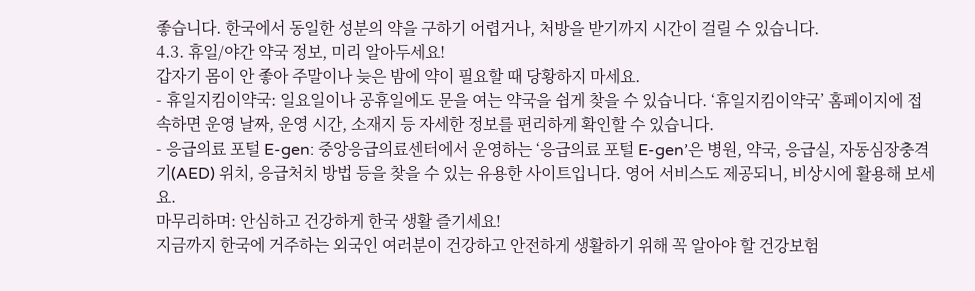좋습니다. 한국에서 동일한 성분의 약을 구하기 어렵거나, 처방을 받기까지 시간이 걸릴 수 있습니다.
4.3. 휴일/야간 약국 정보, 미리 알아두세요!
갑자기 몸이 안 좋아 주말이나 늦은 밤에 약이 필요할 때 당황하지 마세요.
- 휴일지킴이약국: 일요일이나 공휴일에도 문을 여는 약국을 쉽게 찾을 수 있습니다. ‘휴일지킴이약국’ 홈페이지에 접속하면 운영 날짜, 운영 시간, 소재지 등 자세한 정보를 편리하게 확인할 수 있습니다.
- 응급의료 포털 E-gen: 중앙응급의료센터에서 운영하는 ‘응급의료 포털 E-gen’은 병원, 약국, 응급실, 자동심장충격기(AED) 위치, 응급처치 방법 등을 찾을 수 있는 유용한 사이트입니다. 영어 서비스도 제공되니, 비상시에 활용해 보세요.
마무리하며: 안심하고 건강하게 한국 생활 즐기세요!
지금까지 한국에 거주하는 외국인 여러분이 건강하고 안전하게 생활하기 위해 꼭 알아야 할 건강보험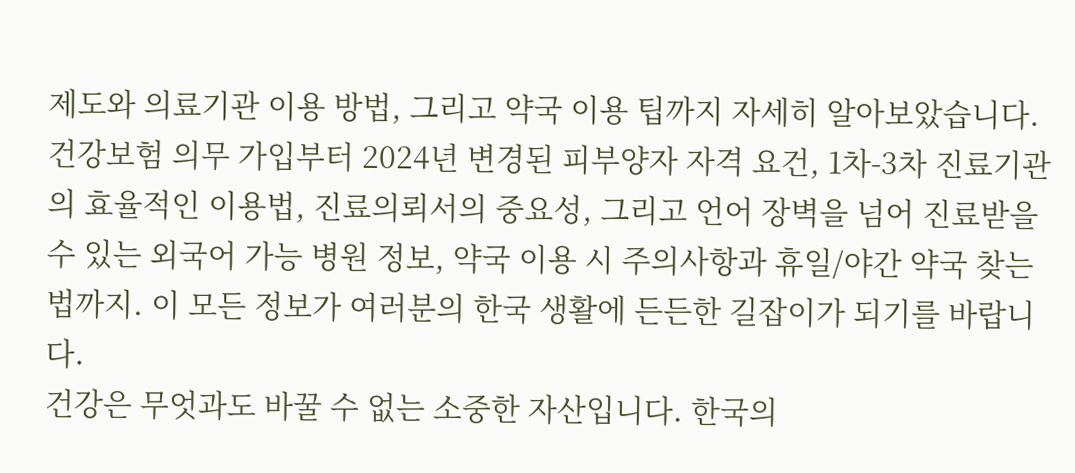제도와 의료기관 이용 방법, 그리고 약국 이용 팁까지 자세히 알아보았습니다. 건강보험 의무 가입부터 2024년 변경된 피부양자 자격 요건, 1차-3차 진료기관의 효율적인 이용법, 진료의뢰서의 중요성, 그리고 언어 장벽을 넘어 진료받을 수 있는 외국어 가능 병원 정보, 약국 이용 시 주의사항과 휴일/야간 약국 찾는 법까지. 이 모든 정보가 여러분의 한국 생활에 든든한 길잡이가 되기를 바랍니다.
건강은 무엇과도 바꿀 수 없는 소중한 자산입니다. 한국의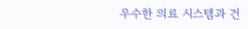우수한 의료 시스템과 건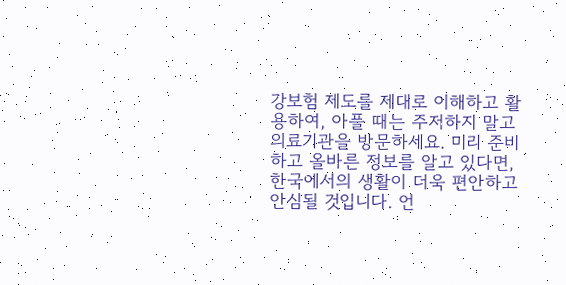강보험 제도를 제대로 이해하고 활용하여, 아플 때는 주저하지 말고 의료기관을 방문하세요. 미리 준비하고 올바른 정보를 알고 있다면, 한국에서의 생활이 더욱 편안하고 안심될 것입니다. 언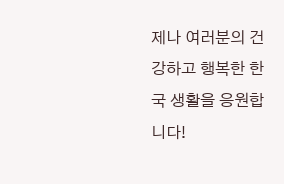제나 여러분의 건강하고 행복한 한국 생활을 응원합니다!